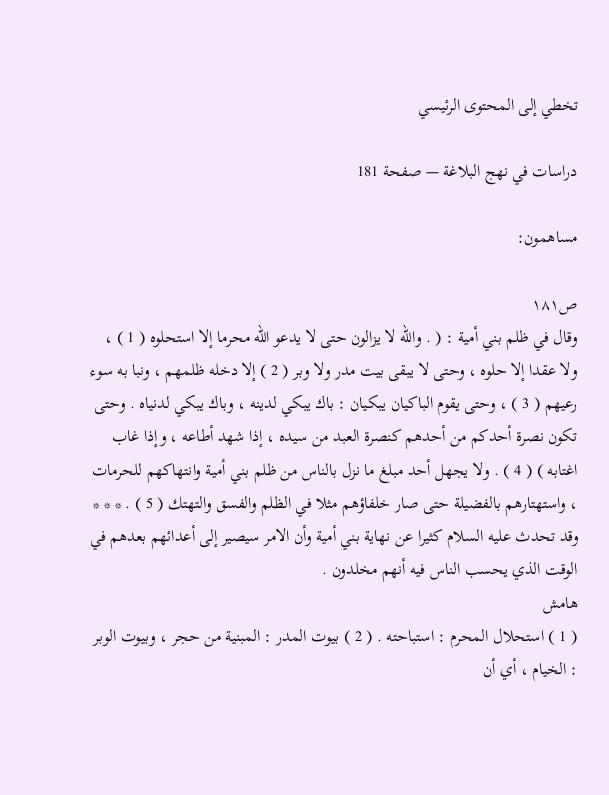تخطي إلى المحتوى الرئيسي

دراسات في نهج البلاغة — صفحة 181

مساهمون:

ص١٨١
وقال في ظلم بني أمية : ( . والله لا يزالون حتى لا يدعو الله محرما إلا استحلوه ( 1 ) ، ولا عقدا إلا حلوه ، وحتى لا يبقى بيت مدر ولا وبر ( 2 ) إلا دخله ظلمهم ، ونبا به سوء رعيهم ( 3 ) ، وحتى يقوم الباكيان يبكيان : باك يبكي لدينه ، وباك يبكي لدنياه . وحتى تكون نصرة أحدكم من أحدهم كنصرة العبد من سيده ، إذا شهد أطاعه ، وإذا غاب اغتابه ) ( 4 ) . ولا يجهل أحد مبلغ ما نزل بالناس من ظلم بني أمية وانتهاكهم للحرمات ، واستهتارهم بالفضيلة حتى صار خلفاؤهم مثلا في الظلم والفسق والتهتك ( 5 ) . * * * وقد تحدث عليه السلام كثيرا عن نهاية بني أمية وأن الامر سيصير إلى أعدائهم بعدهم في الوقت الذي يحسب الناس فيه أنهم مخلدون .
هامش
( 1 ) استحلال المحرم : استباحته . ( 2 ) بيوت المدر : المبنية من حجر ، وبيوت الوبر : الخيام ، أي أن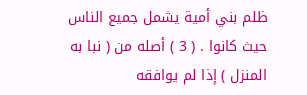ظلم بني أمية يشمل جميع الناس حيث كانوا . ( 3 ) أصله من ( نبا به المنزل ) إذا لم يوافقه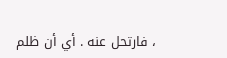، فارتحل عنه . أي أن ظلم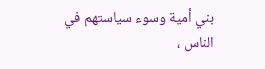بني أمية وسوء سياستهم في الناس ،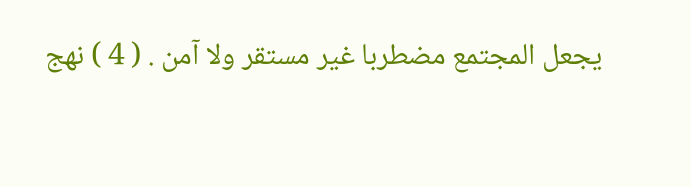يجعل المجتمع مضطربا غير مستقر ولا آمن . ( 4 ) نهج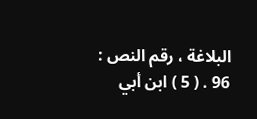البلاغة ، رقم النص : 96 . ( 5 ) ابن أبي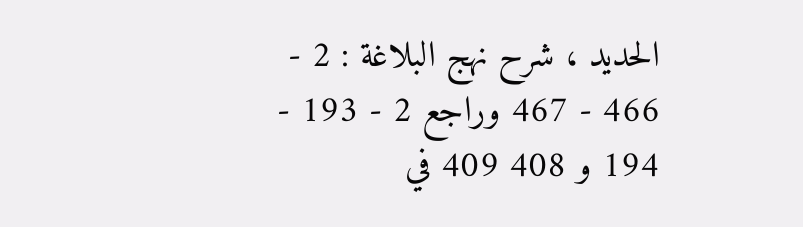الحديد ، شرح نهج البلاغة : 2 - 466 - 467 وراجع 2 - 193 - 194 و 408 409 في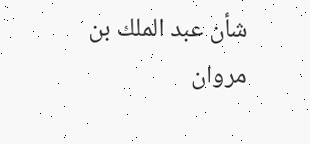شأن عبد الملك بن مروان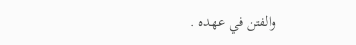والفتن في عهده .